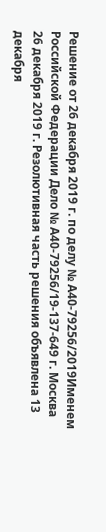Решение от 26 декабря 2019 г. по делу № А40-79256/2019Именем Российской Федерации Дело № А40-79256/19-137-649 г. Москва 26 декабря 2019 г. Резолютивная часть решения объявлена 13 декабря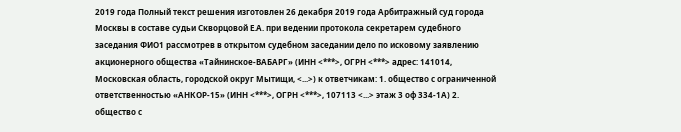2019 года Полный текст решения изготовлен 26 декабря 2019 года Арбитражный суд города Москвы в составе судьи Скворцовой Е.А. при ведении протокола секретарем судебного заседания ФИО1 рассмотрев в открытом судебном заседании дело по исковому заявлению акционерного общества «Тайнинское-ВАБАРГ» (ИНН <***>, ОГРН <***> адрес: 141014, Московская область, городской округ Мытищи, <...>) к ответчикам: 1. общество с ограниченной ответственностью «АНКОР-15» (ИНН <***>, ОГРН <***>, 107113 <...> этаж 3 оф 334-1А) 2. общество с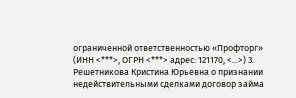ограниченной ответственностью «Профторг» (ИНН <***>, ОГРН <***> адрес: 121170, <...>) 3. Решетникова Кристина Юрьевна о признании недействительными сделками договор займа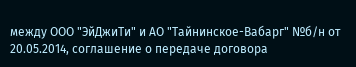между ООО "ЭйДжиТи" и АО "Тайнинское-Вабарг" №б/н от 20.05.2014, соглашение о передаче договора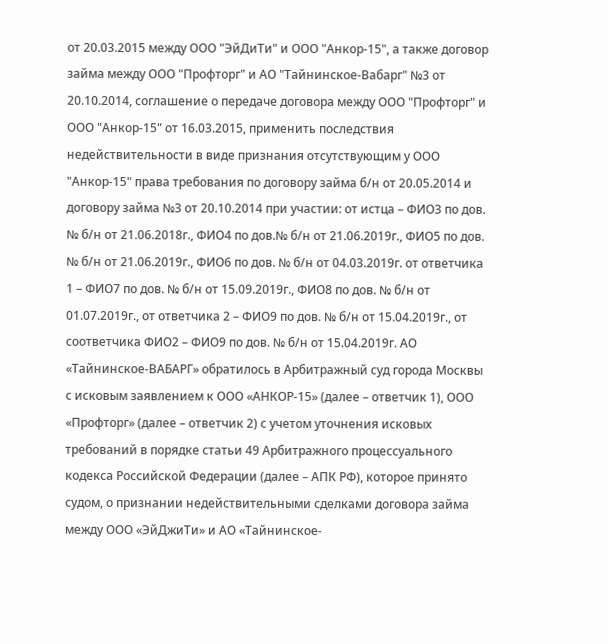от 20.03.2015 между ООО "ЭйДиТи" и ООО "Анкор-15", а также договор займа между ООО "Профторг" и АО "Тайнинское-Вабарг" №3 от 20.10.2014, соглашение о передаче договора между ООО "Профторг" и ООО "Анкор-15" от 16.03.2015, применить последствия недействительности в виде признания отсутствующим у ООО "Анкор-15" права требования по договору займа б/н от 20.05.2014 и договору займа №3 от 20.10.2014 при участии: от истца – ФИО3 по дов. № б/н от 21.06.2018г., ФИО4 по дов.№ б/н от 21.06.2019г., ФИО5 по дов. № б/н от 21.06.2019г., ФИО6 по дов. № б/н от 04.03.2019г. от ответчика 1 – ФИО7 по дов. № б/н от 15.09.2019г., ФИО8 по дов. № б/н от 01.07.2019г., от ответчика 2 – ФИО9 по дов. № б/н от 15.04.2019г., от соответчика ФИО2 – ФИО9 по дов. № б/н от 15.04.2019г. АО «Тайнинское-ВАБАРГ» обратилось в Арбитражный суд города Москвы с исковым заявлением к ООО «АНКОР-15» (далее – ответчик 1), ООО «Профторг» (далее – ответчик 2) с учетом уточнения исковых требований в порядке статьи 49 Арбитражного процессуального кодекса Российской Федерации (далее – АПК РФ), которое принято судом, о признании недействительными сделками договора займа между ООО «ЭйДжиТи» и АО «Тайнинское-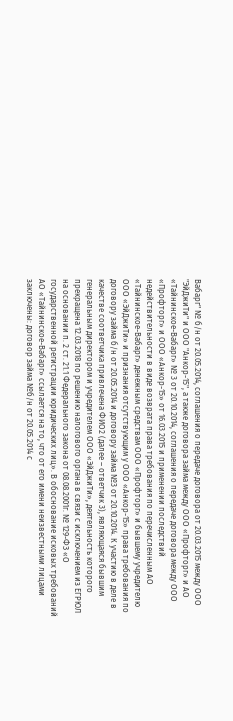Вабарг" № б/н от 20.05.2014, соглашения о передаче договора от 20.03.2015 между ООО "ЭйДжиТи" и ООО "Анкор-15", а также договора займа между ООО «Профторг» и АО «Тайнинское-Вабарг» № 3 от 20.10.2014, соглашения о передаче договора между ООО «Профторг» и ООО «Анкор-15» от 16.03.2015 и применении последствий недействительности в виде возврата права требования по перечисленным АО «Тайнинское-Вабарг» денежным средствам ООО «Профторг» и бывшему учредителю ООО «ЭйДжиТи» и признания отсутствующим у ООО «Анкор-15» права требования по договору займа б/н от 20.05.2014 и договору займа №3 от 20.10.2014. К участию в деле в качестве соответчика привлечена ФИО2 (далее – ответчик 3), являющаяся бывшим генеральным директором и учредителем ООО «ЭйДжиТи», деятельность которого прекращена 12.03.2018 по решению налогового органа в связи с исключением из ЕГРЮЛ на основании п. 2 ст. 21.1 Федерального закона от 08.08.2001г. № 129-ФЗ «О государственной регистрации юридических лиц». В обоснование исковых требований АО «Тайнинское-Вабарг» ссылается на то, что от его имени неизвестными лицами заключены: договор займа №б/н от 20.05.2014 с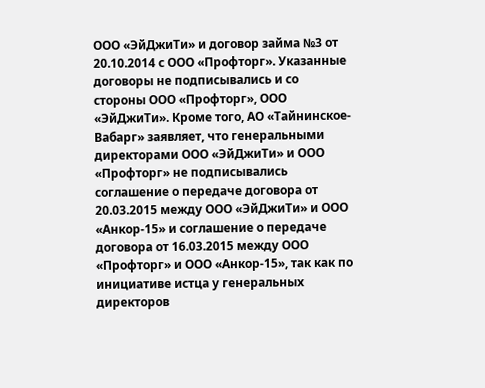ООО «ЭйДжиТи» и договор займа №3 от 20.10.2014 с ООО «Профторг». Указанные договоры не подписывались и со стороны ООО «Профторг», ООО «ЭйДжиТи». Кроме того, АО «Тайнинское-Вабарг» заявляет, что генеральными директорами ООО «ЭйДжиТи» и ООО «Профторг» не подписывались соглашение о передаче договора от 20.03.2015 между ООО «ЭйДжиТи» и ООО «Анкор-15» и соглашение о передаче договора от 16.03.2015 между ООО «Профторг» и ООО «Анкор-15», так как по инициативе истца у генеральных директоров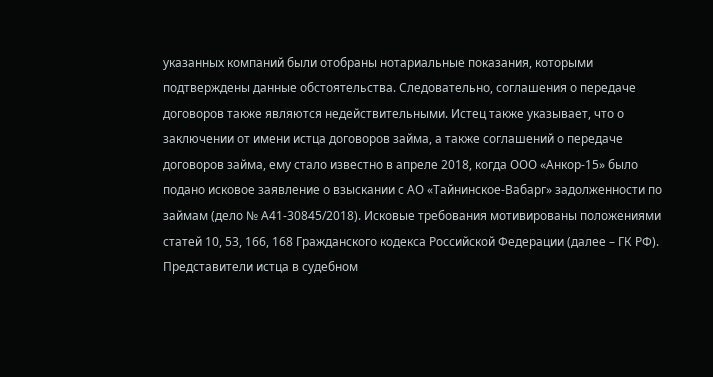указанных компаний были отобраны нотариальные показания, которыми подтверждены данные обстоятельства. Следовательно, соглашения о передаче договоров также являются недействительными. Истец также указывает, что о заключении от имени истца договоров займа, а также соглашений о передаче договоров займа, ему стало известно в апреле 2018, когда ООО «Анкор-15» было подано исковое заявление о взыскании с АО «Тайнинское-Вабарг» задолженности по займам (дело № А41-30845/2018). Исковые требования мотивированы положениями статей 10, 53, 166, 168 Гражданского кодекса Российской Федерации (далее – ГК РФ). Представители истца в судебном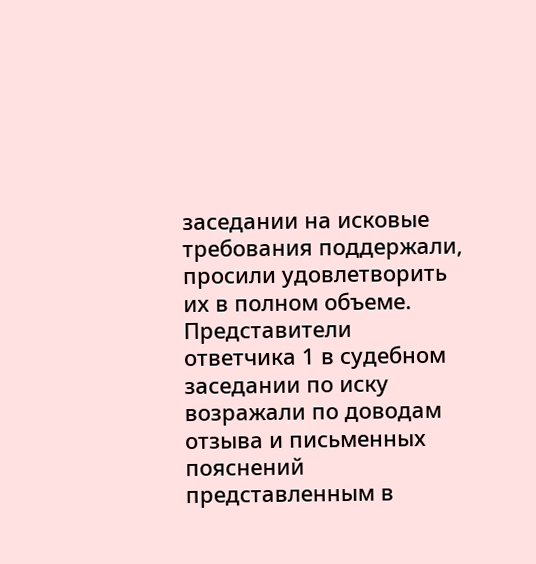заседании на исковые требования поддержали, просили удовлетворить их в полном объеме. Представители ответчика 1 в судебном заседании по иску возражали по доводам отзыва и письменных пояснений представленным в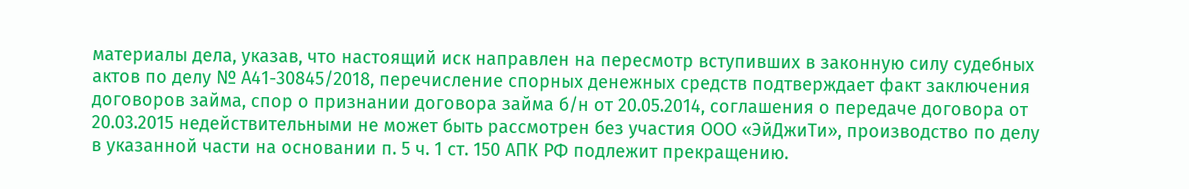материалы дела, указав, что настоящий иск направлен на пересмотр вступивших в законную силу судебных актов по делу № А41-30845/2018, перечисление спорных денежных средств подтверждает факт заключения договоров займа, спор о признании договора займа б/н от 20.05.2014, соглашения о передаче договора от 20.03.2015 недействительными не может быть рассмотрен без участия ООО «ЭйДжиТи», производство по делу в указанной части на основании п. 5 ч. 1 ст. 150 АПК РФ подлежит прекращению.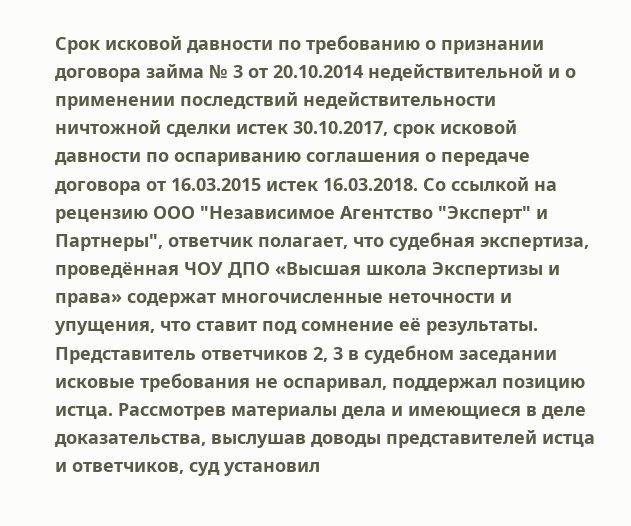Срок исковой давности по требованию о признании договора займа № 3 от 20.10.2014 недействительной и о применении последствий недействительности ничтожной сделки истек 30.10.2017, срок исковой давности по оспариванию соглашения о передаче договора от 16.03.2015 истек 16.03.2018. Со ссылкой на рецензию ООО "Независимое Агентство "Эксперт" и Партнеры", ответчик полагает, что судебная экспертиза, проведённая ЧОУ ДПО «Высшая школа Экспертизы и права» содержат многочисленные неточности и упущения, что ставит под сомнение её результаты. Представитель ответчиков 2, 3 в судебном заседании исковые требования не оспаривал, поддержал позицию истца. Рассмотрев материалы дела и имеющиеся в деле доказательства, выслушав доводы представителей истца и ответчиков, суд установил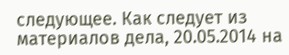следующее. Как следует из материалов дела, 20.05.2014 на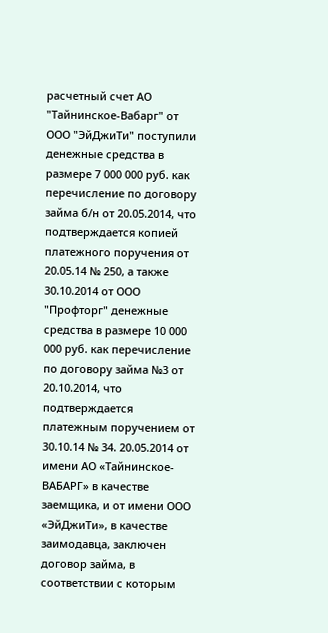расчетный счет АО "Тайнинское-Вабарг" от ООО "ЭйДжиТи" поступили денежные средства в размере 7 000 000 руб. как перечисление по договору займа б/н от 20.05.2014, что подтверждается копией платежного поручения от 20.05.14 № 250, а также 30.10.2014 от ООО "Профторг" денежные средства в размере 10 000 000 руб. как перечисление по договору займа №3 от 20.10.2014, что подтверждается платежным поручением от 30.10.14 № 34. 20.05.2014 от имени АО «Тайнинское-ВАБАРГ» в качестве заемщика, и от имени ООО «ЭйДжиТи», в качестве заимодавца, заключен договор займа, в соответствии с которым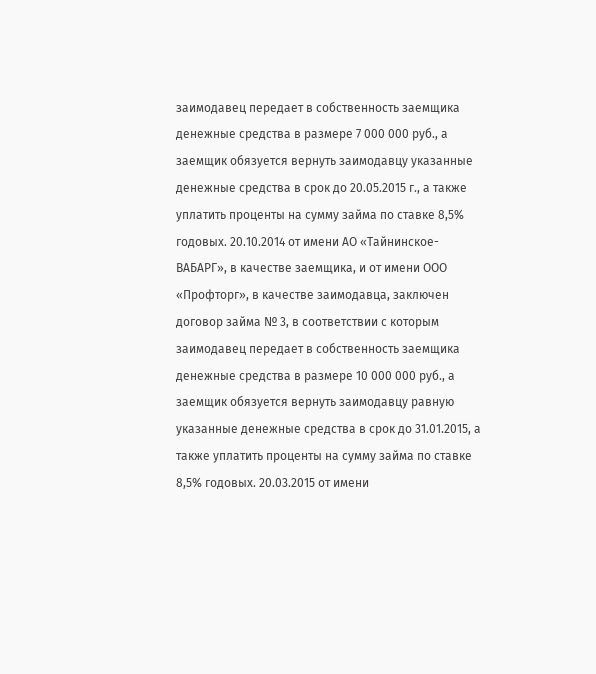заимодавец передает в собственность заемщика денежные средства в размере 7 000 000 руб., а заемщик обязуется вернуть заимодавцу указанные денежные средства в срок до 20.05.2015 г., а также уплатить проценты на сумму займа по ставке 8,5% годовых. 20.10.2014 от имени АО «Тайнинское-ВАБАРГ», в качестве заемщика, и от имени ООО «Профторг», в качестве заимодавца, заключен договор займа № 3, в соответствии с которым заимодавец передает в собственность заемщика денежные средства в размере 10 000 000 руб., а заемщик обязуется вернуть заимодавцу равную указанные денежные средства в срок до 31.01.2015, а также уплатить проценты на сумму займа по ставке 8,5% годовых. 20.03.2015 от имени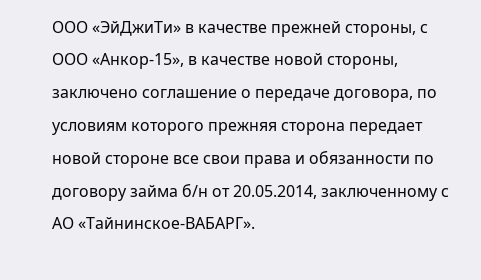ООО «ЭйДжиТи» в качестве прежней стороны, с ООО «Анкор-15», в качестве новой стороны, заключено соглашение о передаче договора, по условиям которого прежняя сторона передает новой стороне все свои права и обязанности по договору займа б/н от 20.05.2014, заключенному с АО «Тайнинское-ВАБАРГ».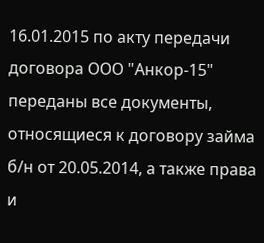16.01.2015 по акту передачи договора ООО "Анкор-15" переданы все документы, относящиеся к договору займа б/н от 20.05.2014, а также права и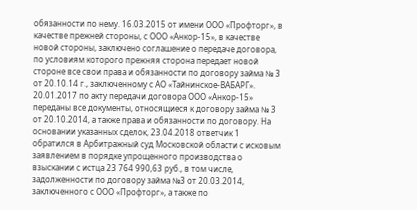обязанности по нему. 16.03.2015 от имени ООО «Профторг», в качестве прежней стороны, с ООО «Анкор-15», в качестве новой стороны, заключено соглашение о передаче договора, по условиям которого прежняя сторона передает новой стороне все свои права и обязанности по договору займа № 3 от 20.10.14 г., заключенному с АО «Тайнинское-ВАБАРГ». 20.01.2017 по акту передачи договора ООО «Анкор-15» переданы все документы, относящиеся к договору займа № 3 от 20.10.2014, а также права и обязанности по договору. На основании указанных сделок, 23.04.2018 ответчик 1 обратился в Арбитражный суд Московской области с исковым заявлением в порядке упрощенного производства о взыскании с истца 23 764 990,63 руб., в том числе, задолженности по договору займа №3 от 20.03.2014, заключенного с ООО «Профторг», а также по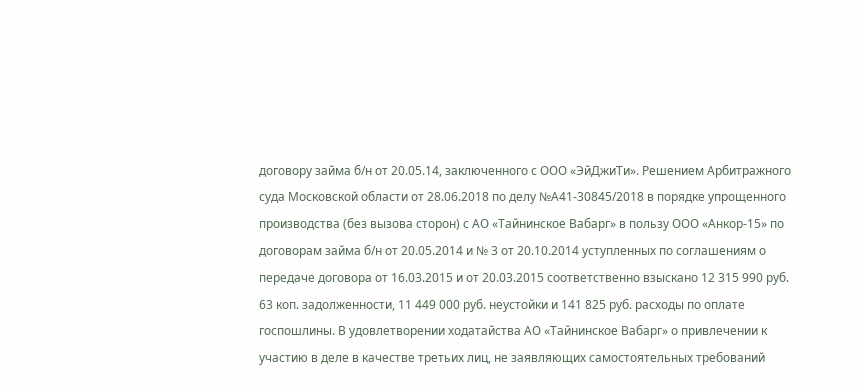договору займа б/н от 20.05.14, заключенного с ООО «ЭйДжиТи». Решением Арбитражного суда Московской области от 28.06.2018 по делу №А41-30845/2018 в порядке упрощенного производства (без вызова сторон) с АО «Тайнинское Вабарг» в пользу ООО «Анкор-15» по договорам займа б/н от 20.05.2014 и № 3 от 20.10.2014 уступленных по соглашениям о передаче договора от 16.03.2015 и от 20.03.2015 соответственно взыскано 12 315 990 руб. 63 коп. задолженности, 11 449 000 руб. неустойки и 141 825 руб. расходы по оплате госпошлины. В удовлетворении ходатайства АО «Тайнинское Вабарг» о привлечении к участию в деле в качестве третьих лиц, не заявляющих самостоятельных требований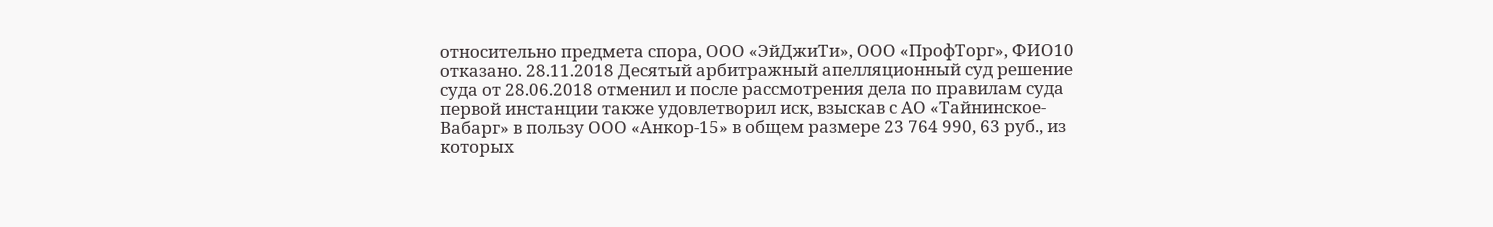относительно предмета спора, ООО «ЭйДжиТи», ООО «ПрофТорг», ФИО10 отказано. 28.11.2018 Десятый арбитражный апелляционный суд решение суда от 28.06.2018 отменил и после рассмотрения дела по правилам суда первой инстанции также удовлетворил иск, взыскав с АО «Тайнинское-Вабарг» в пользу ООО «Анкор-15» в общем размере 23 764 990, 63 руб., из которых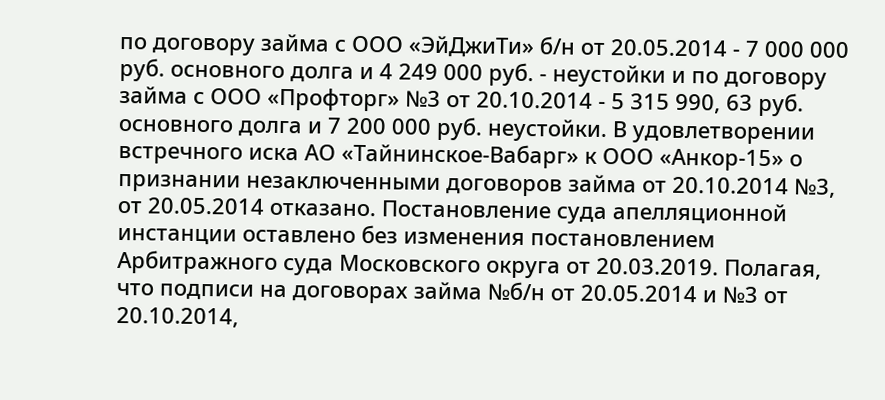по договору займа с ООО «ЭйДжиТи» б/н от 20.05.2014 - 7 000 000 руб. основного долга и 4 249 000 руб. - неустойки и по договору займа с ООО «Профторг» №3 от 20.10.2014 - 5 315 990, 63 руб. основного долга и 7 200 000 руб. неустойки. В удовлетворении встречного иска АО «Тайнинское-Вабарг» к ООО «Анкор-15» о признании незаключенными договоров займа от 20.10.2014 №3, от 20.05.2014 отказано. Постановление суда апелляционной инстанции оставлено без изменения постановлением Арбитражного суда Московского округа от 20.03.2019. Полагая, что подписи на договорах займа №б/н от 20.05.2014 и №3 от 20.10.2014,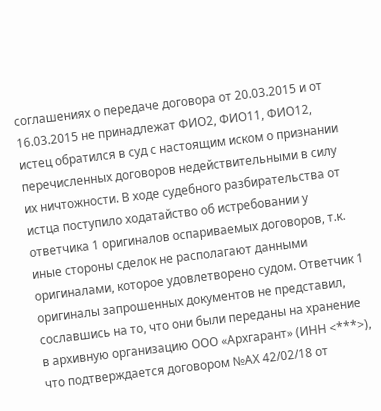соглашениях о передаче договора от 20.03.2015 и от 16.03.2015 не принадлежат ФИО2, ФИО11, ФИО12, истец обратился в суд с настоящим иском о признании перечисленных договоров недействительными в силу их ничтожности. В ходе судебного разбирательства от истца поступило ходатайство об истребовании у ответчика 1 оригиналов оспариваемых договоров, т.к. иные стороны сделок не располагают данными оригиналами, которое удовлетворено судом. Ответчик 1 оригиналы запрошенных документов не представил, сославшись на то, что они были переданы на хранение в архивную организацию ООО «Архгарант» (ИНН <***>), что подтверждается договором №АХ 42/02/18 от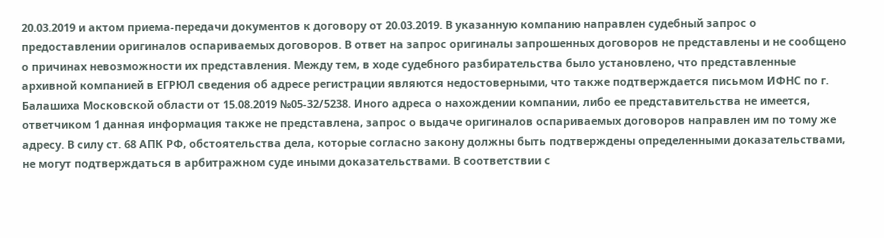20.03.2019 и актом приема-передачи документов к договору от 20.03.2019. В указанную компанию направлен судебный запрос о предоставлении оригиналов оспариваемых договоров. В ответ на запрос оригиналы запрошенных договоров не представлены и не сообщено о причинах невозможности их представления. Между тем, в ходе судебного разбирательства было установлено, что представленные архивной компанией в ЕГРЮЛ сведения об адресе регистрации являются недостоверными, что также подтверждается письмом ИФНС по г. Балашиха Московской области от 15.08.2019 №05-32/5238. Иного адреса о нахождении компании, либо ее представительства не имеется, ответчиком 1 данная информация также не представлена, запрос о выдаче оригиналов оспариваемых договоров направлен им по тому же адресу. В силу ст. 68 АПК РФ, обстоятельства дела, которые согласно закону должны быть подтверждены определенными доказательствами, не могут подтверждаться в арбитражном суде иными доказательствами. В соответствии с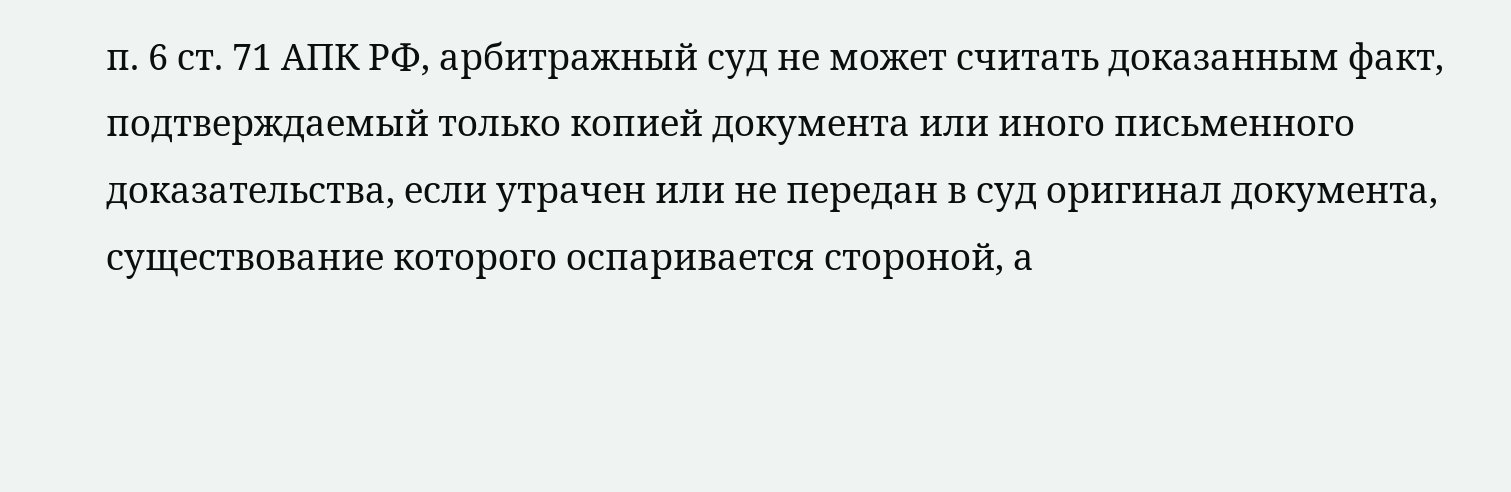п. 6 ст. 71 АПК РФ, арбитражный суд не может считать доказанным факт, подтверждаемый только копией документа или иного письменного доказательства, если утрачен или не передан в суд оригинал документа, существование которого оспаривается стороной, а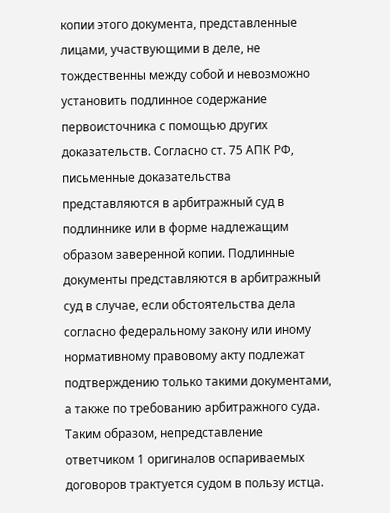копии этого документа, представленные лицами, участвующими в деле, не тождественны между собой и невозможно установить подлинное содержание первоисточника с помощью других доказательств. Согласно ст. 75 АПК РФ, письменные доказательства представляются в арбитражный суд в подлиннике или в форме надлежащим образом заверенной копии. Подлинные документы представляются в арбитражный суд в случае, если обстоятельства дела согласно федеральному закону или иному нормативному правовому акту подлежат подтверждению только такими документами, а также по требованию арбитражного суда. Таким образом, непредставление ответчиком 1 оригиналов оспариваемых договоров трактуется судом в пользу истца.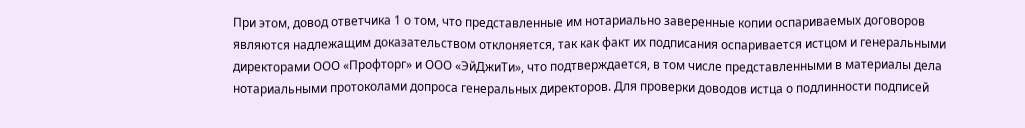При этом, довод ответчика 1 о том, что представленные им нотариально заверенные копии оспариваемых договоров являются надлежащим доказательством отклоняется, так как факт их подписания оспаривается истцом и генеральными директорами ООО «Профторг» и ООО «ЭйДжиТи», что подтверждается, в том числе представленными в материалы дела нотариальными протоколами допроса генеральных директоров. Для проверки доводов истца о подлинности подписей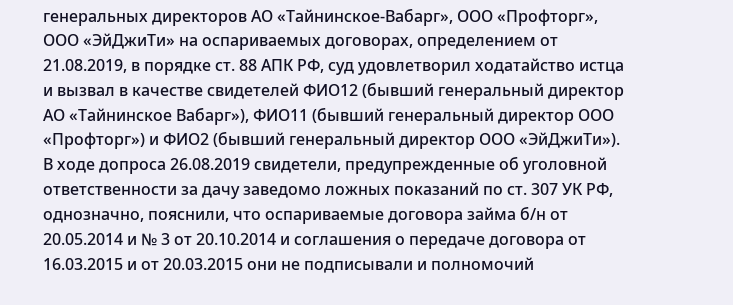генеральных директоров АО «Тайнинское-Вабарг», ООО «Профторг», ООО «ЭйДжиТи» на оспариваемых договорах, определением от 21.08.2019, в порядке ст. 88 АПК РФ, суд удовлетворил ходатайство истца и вызвал в качестве свидетелей ФИО12 (бывший генеральный директор АО «Тайнинское Вабарг»), ФИО11 (бывший генеральный директор ООО «Профторг») и ФИО2 (бывший генеральный директор ООО «ЭйДжиТи»). В ходе допроса 26.08.2019 свидетели, предупрежденные об уголовной ответственности за дачу заведомо ложных показаний по ст. 307 УК РФ, однозначно, пояснили, что оспариваемые договора займа б/н от 20.05.2014 и № 3 от 20.10.2014 и соглашения о передаче договора от 16.03.2015 и от 20.03.2015 они не подписывали и полномочий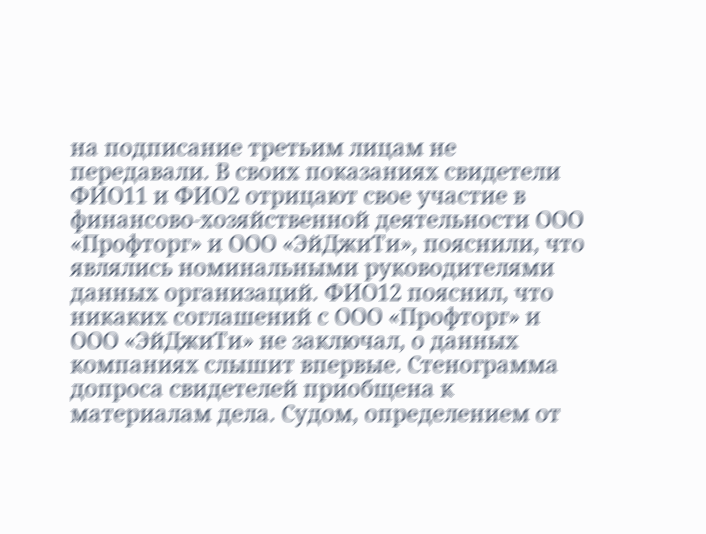на подписание третьим лицам не передавали. В своих показаниях свидетели ФИО11 и ФИО2 отрицают свое участие в финансово-хозяйственной деятельности ООО «Профторг» и ООО «ЭйДжиТи», пояснили, что являлись номинальными руководителями данных организаций. ФИО12 пояснил, что никаких соглашений с ООО «Профторг» и ООО «ЭйДжиТи» не заключал, о данных компаниях слышит впервые. Стенограмма допроса свидетелей приобщена к материалам дела. Судом, определением от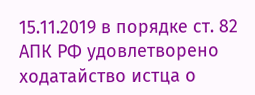15.11.2019 в порядке ст. 82 АПК РФ удовлетворено ходатайство истца о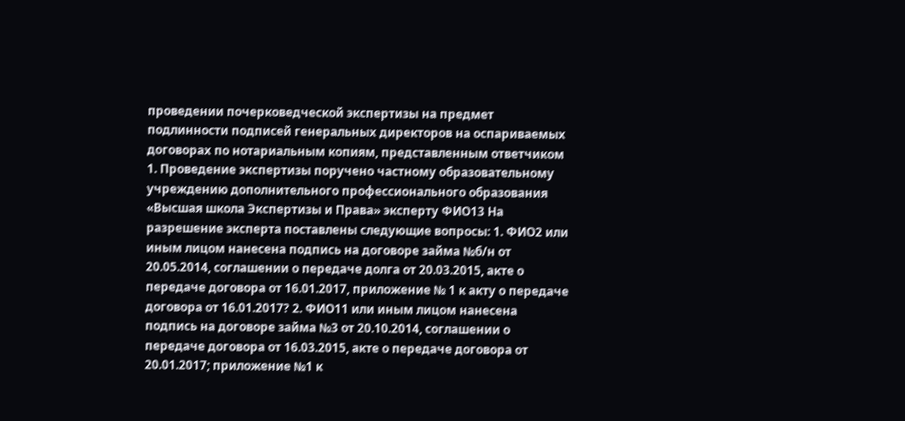проведении почерковедческой экспертизы на предмет подлинности подписей генеральных директоров на оспариваемых договорах по нотариальным копиям, представленным ответчиком 1. Проведение экспертизы поручено частному образовательному учреждению дополнительного профессионального образования «Высшая школа Экспертизы и Права» эксперту ФИО13 На разрешение эксперта поставлены следующие вопросы: 1. ФИО2 или иным лицом нанесена подпись на договоре займа №б/н от 20.05.2014, соглашении о передаче долга от 20.03.2015, акте о передаче договора от 16.01.2017, приложение № 1 к акту о передаче договора от 16.01.2017? 2. ФИО11 или иным лицом нанесена подпись на договоре займа №3 от 20.10.2014, соглашении о передаче договора от 16.03.2015, акте о передаче договора от 20.01.2017; приложение №1 к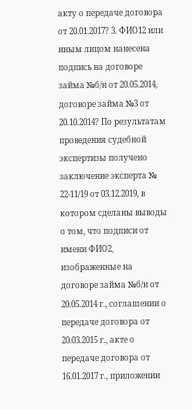акту о передаче договора от 20.01.2017? 3. ФИО12 или иным лицом нанесена подпись на договоре займа №б/н от 20.05.2014, договоре займа №3 от 20.10.2014? По результатам проведения судебной экспертизы получено заключение эксперта № 22-11/19 от 03.12.2019, в котором сделаны выводы о том, что подписи от имени ФИО2, изображенные на договоре займа №б/н от 20.05.2014 г., соглашении о передаче договора от 20.03.2015 г., акте о передаче договора от 16.01.2017 г., приложении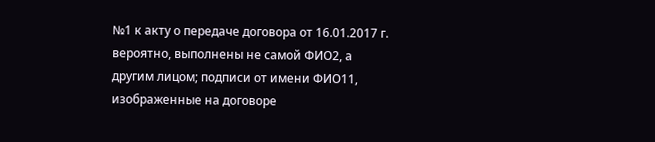№1 к акту о передаче договора от 16.01.2017 г. вероятно, выполнены не самой ФИО2, а другим лицом; подписи от имени ФИО11, изображенные на договоре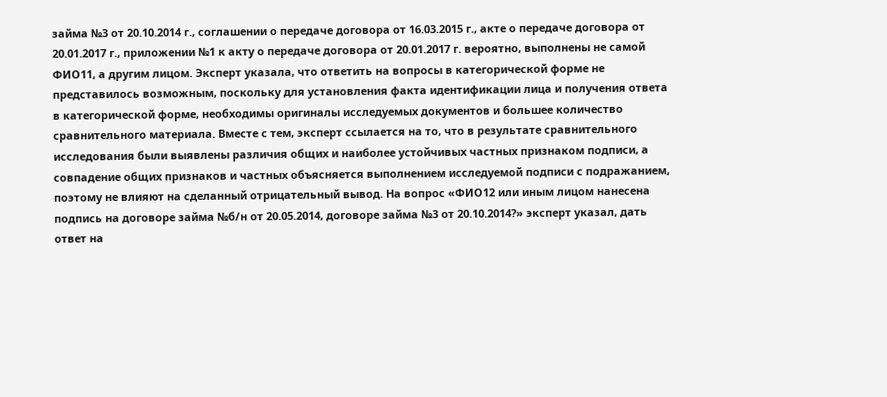займа №3 от 20.10.2014 г., соглашении о передаче договора от 16.03.2015 г., акте о передаче договора от 20.01.2017 г., приложении №1 к акту о передаче договора от 20.01.2017 г. вероятно, выполнены не самой ФИО11, а другим лицом. Эксперт указала, что ответить на вопросы в категорической форме не представилось возможным, поскольку для установления факта идентификации лица и получения ответа в категорической форме, необходимы оригиналы исследуемых документов и большее количество сравнительного материала. Вместе с тем, эксперт ссылается на то, что в результате сравнительного исследования были выявлены различия общих и наиболее устойчивых частных признаком подписи, а совпадение общих признаков и частных объясняется выполнением исследуемой подписи с подражанием, поэтому не влияют на сделанный отрицательный вывод. На вопрос «ФИО12 или иным лицом нанесена подпись на договоре займа №б/н от 20.05.2014, договоре займа №3 от 20.10.2014?» эксперт указал, дать ответ на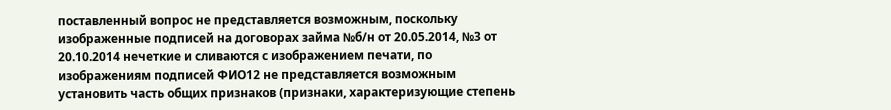поставленный вопрос не представляется возможным, поскольку изображенные подписей на договорах займа №б/н от 20.05.2014, №3 от 20.10.2014 нечеткие и сливаются с изображением печати, по изображениям подписей ФИО12 не представляется возможным установить часть общих признаков (признаки, характеризующие степень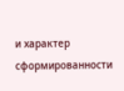и характер сформированности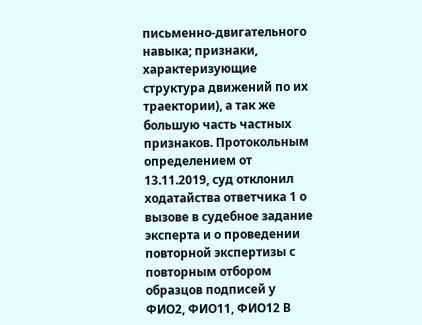письменно-двигательного навыка; признаки, характеризующие структура движений по их траектории), а так же большую часть частных признаков. Протокольным определением от 13.11.2019, суд отклонил ходатайства ответчика 1 о вызове в судебное задание эксперта и о проведении повторной экспертизы с повторным отбором образцов подписей у ФИО2, ФИО11, ФИО12 В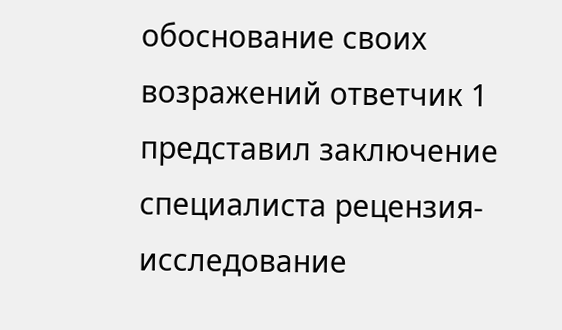обоснование своих возражений ответчик 1 представил заключение специалиста рецензия-исследование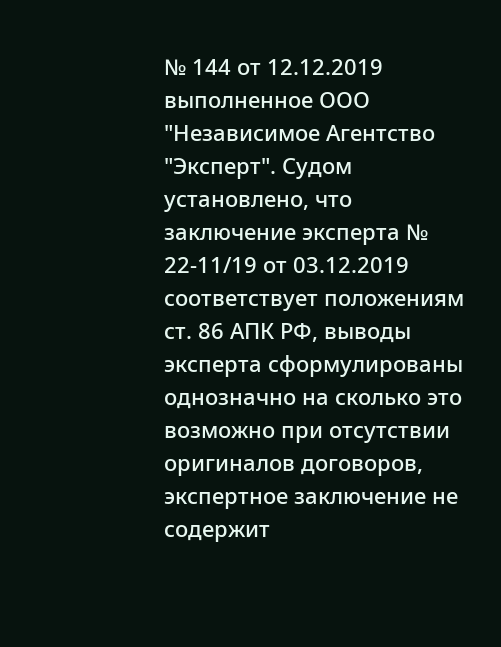№ 144 от 12.12.2019 выполненное ООО "Независимое Агентство "Эксперт". Судом установлено, что заключение эксперта № 22-11/19 от 03.12.2019 соответствует положениям ст. 86 АПК РФ, выводы эксперта сформулированы однозначно на сколько это возможно при отсутствии оригиналов договоров, экспертное заключение не содержит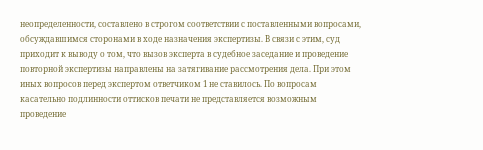неопределенности, составлено в строгом соответствии с поставленными вопросами, обсуждавшимся сторонами в ходе назначения экспертизы. В связи с этим, суд приходит к выводу о том, что вызов эксперта в судебное заседание и проведение повторной экспертизы направлены на затягивание рассмотрения дела. При этом иных вопросов перед экспертом ответчиком 1 не ставилось. По вопросам касательно подлинности оттисков печати не представляется возможным проведение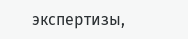экспертизы,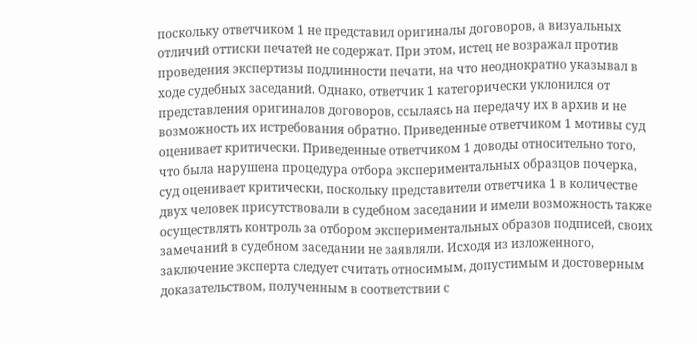поскольку ответчиком 1 не представил оригиналы договоров, а визуальных отличий оттиски печатей не содержат. При этом, истец не возражал против проведения экспертизы подлинности печати, на что неоднократно указывал в ходе судебных заседаний. Однако, ответчик 1 категорически уклонился от представления оригиналов договоров, ссылаясь на передачу их в архив и не возможность их истребования обратно. Приведенные ответчиком 1 мотивы суд оценивает критически. Приведенные ответчиком 1 доводы относительно того, что была нарушена процедура отбора экспериментальных образцов почерка, суд оценивает критически, поскольку представители ответчика 1 в количестве двух человек присутствовали в судебном заседании и имели возможность также осуществлять контроль за отбором экспериментальных образов подписей, своих замечаний в судебном заседании не заявляли. Исходя из изложенного, заключение эксперта следует считать относимым, допустимым и достоверным доказательством, полученным в соответствии с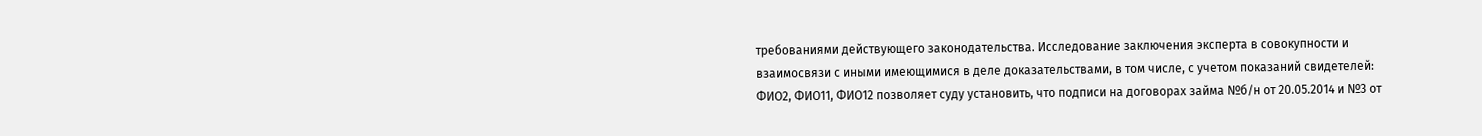требованиями действующего законодательства. Исследование заключения эксперта в совокупности и взаимосвязи с иными имеющимися в деле доказательствами, в том числе, с учетом показаний свидетелей: ФИО2, ФИО11, ФИО12 позволяет суду установить, что подписи на договорах займа №б/н от 20.05.2014 и №3 от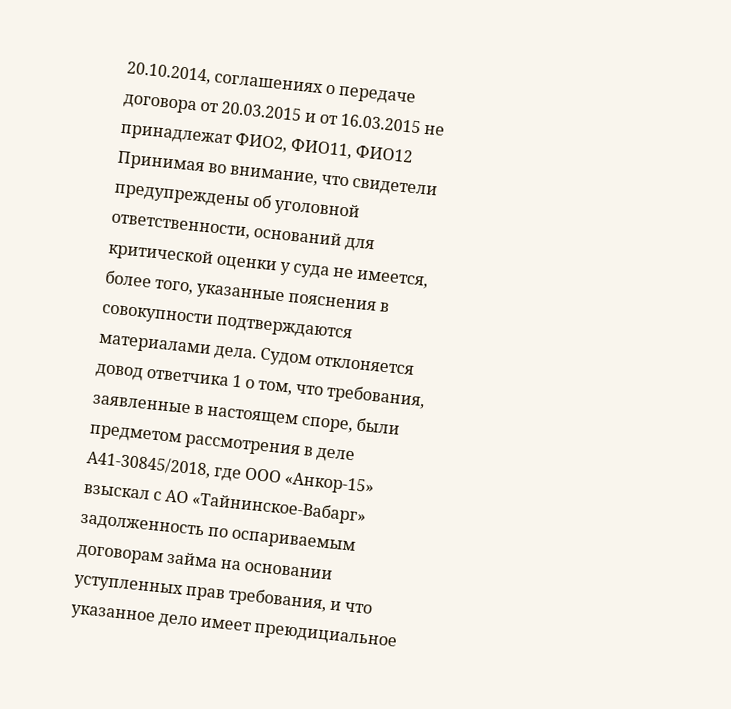20.10.2014, соглашениях о передаче договора от 20.03.2015 и от 16.03.2015 не принадлежат ФИО2, ФИО11, ФИО12 Принимая во внимание, что свидетели предупреждены об уголовной ответственности, оснований для критической оценки у суда не имеется, более того, указанные пояснения в совокупности подтверждаются материалами дела. Судом отклоняется довод ответчика 1 о том, что требования, заявленные в настоящем споре, были предметом рассмотрения в деле А41-30845/2018, где ООО «Анкор-15» взыскал с АО «Тайнинское-Вабарг» задолженность по оспариваемым договорам займа на основании уступленных прав требования, и что указанное дело имеет преюдициальное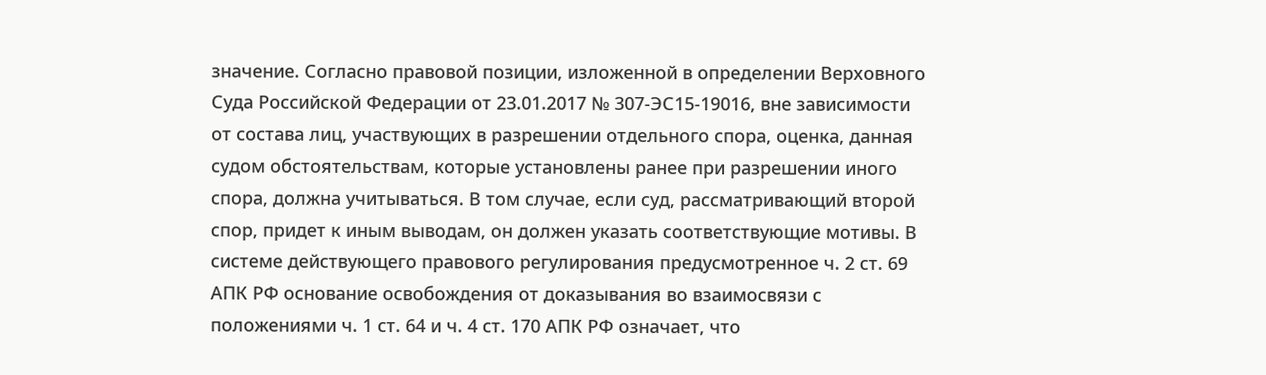значение. Согласно правовой позиции, изложенной в определении Верховного Суда Российской Федерации от 23.01.2017 № 307-ЭС15-19016, вне зависимости от состава лиц, участвующих в разрешении отдельного спора, оценка, данная судом обстоятельствам, которые установлены ранее при разрешении иного спора, должна учитываться. В том случае, если суд, рассматривающий второй спор, придет к иным выводам, он должен указать соответствующие мотивы. В системе действующего правового регулирования предусмотренное ч. 2 ст. 69 АПК РФ основание освобождения от доказывания во взаимосвязи с положениями ч. 1 ст. 64 и ч. 4 ст. 170 АПК РФ означает, что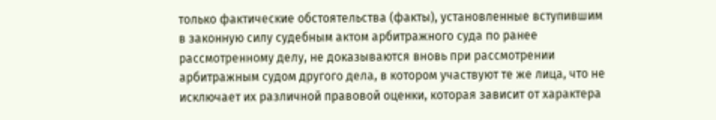только фактические обстоятельства (факты), установленные вступившим в законную силу судебным актом арбитражного суда по ранее рассмотренному делу, не доказываются вновь при рассмотрении арбитражным судом другого дела, в котором участвуют те же лица, что не исключает их различной правовой оценки, которая зависит от характера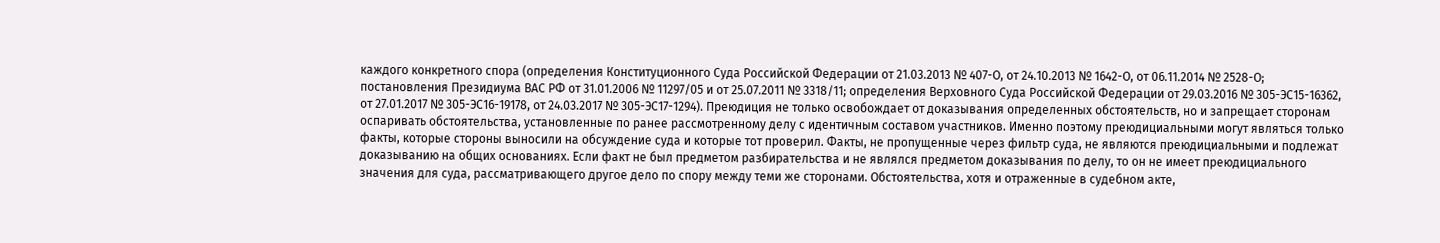каждого конкретного спора (определения Конституционного Суда Российской Федерации от 21.03.2013 № 407-О, от 24.10.2013 № 1642-О, от 06.11.2014 № 2528-О; постановления Президиума ВАС РФ от 31.01.2006 № 11297/05 и от 25.07.2011 № 3318/11; определения Верховного Суда Российской Федерации от 29.03.2016 № 305-ЭС15-16362, от 27.01.2017 № 305-ЭС16-19178, от 24.03.2017 № 305-ЭС17-1294). Преюдиция не только освобождает от доказывания определенных обстоятельств, но и запрещает сторонам оспаривать обстоятельства, установленные по ранее рассмотренному делу с идентичным составом участников. Именно поэтому преюдициальными могут являться только факты, которые стороны выносили на обсуждение суда и которые тот проверил. Факты, не пропущенные через фильтр суда, не являются преюдициальными и подлежат доказыванию на общих основаниях. Если факт не был предметом разбирательства и не являлся предметом доказывания по делу, то он не имеет преюдициального значения для суда, рассматривающего другое дело по спору между теми же сторонами. Обстоятельства, хотя и отраженные в судебном акте,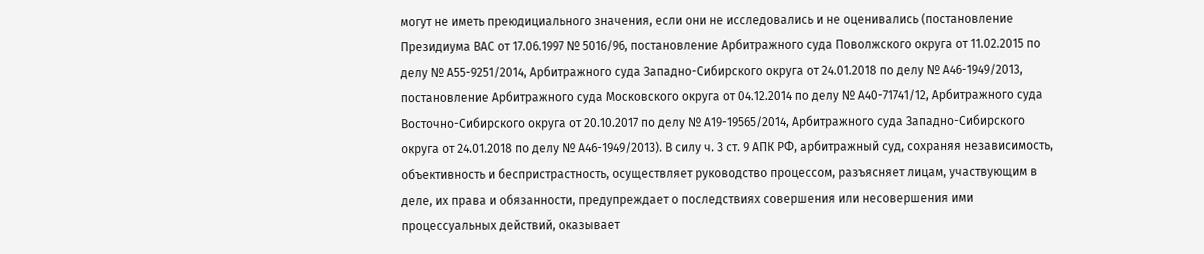могут не иметь преюдициального значения, если они не исследовались и не оценивались (постановление Президиума ВАС от 17.06.1997 № 5016/96, постановление Арбитражного суда Поволжского округа от 11.02.2015 по делу № А55-9251/2014, Арбитражного суда Западно-Сибирского округа от 24.01.2018 по делу № А46-1949/2013, постановление Арбитражного суда Московского округа от 04.12.2014 по делу № А40-71741/12, Арбитражного суда Восточно-Сибирского округа от 20.10.2017 по делу № А19-19565/2014, Арбитражного суда Западно-Сибирского округа от 24.01.2018 по делу № А46-1949/2013). В силу ч. 3 ст. 9 АПК РФ, арбитражный суд, сохраняя независимость, объективность и беспристрастность, осуществляет руководство процессом, разъясняет лицам, участвующим в деле, их права и обязанности, предупреждает о последствиях совершения или несовершения ими процессуальных действий, оказывает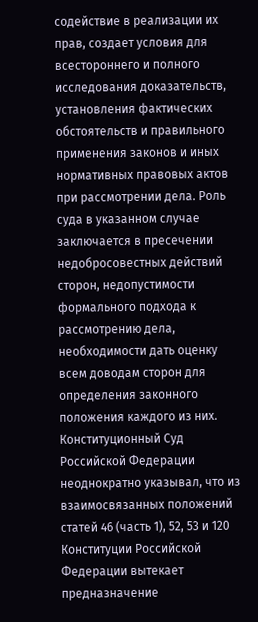содействие в реализации их прав, создает условия для всестороннего и полного исследования доказательств, установления фактических обстоятельств и правильного применения законов и иных нормативных правовых актов при рассмотрении дела. Роль суда в указанном случае заключается в пресечении недобросовестных действий сторон, недопустимости формального подхода к рассмотрению дела, необходимости дать оценку всем доводам сторон для определения законного положения каждого из них. Конституционный Суд Российской Федерации неоднократно указывал, что из взаимосвязанных положений статей 46 (часть 1), 52, 53 и 120 Конституции Российской Федерации вытекает предназначение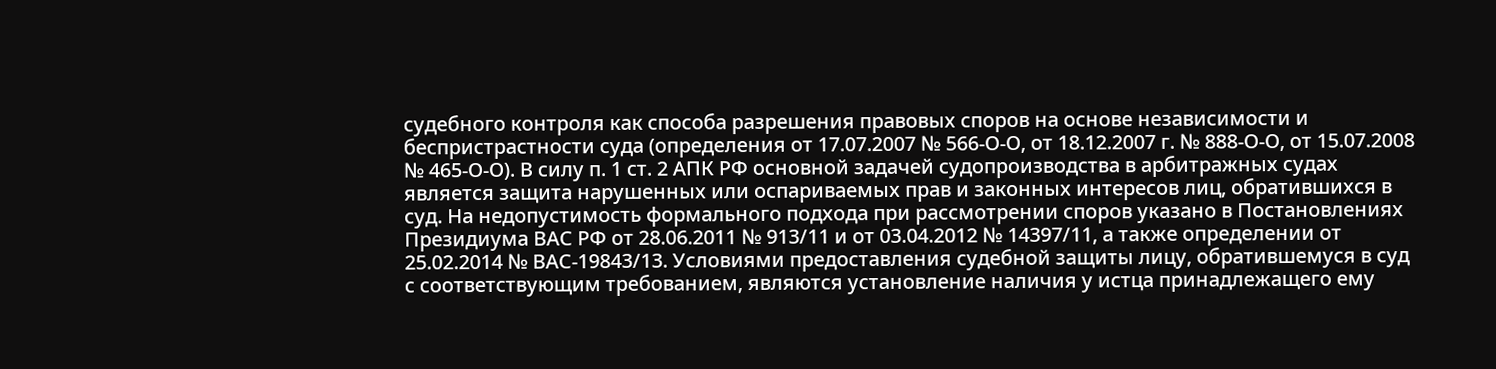судебного контроля как способа разрешения правовых споров на основе независимости и беспристрастности суда (определения от 17.07.2007 № 566-О-О, от 18.12.2007 г. № 888-О-О, от 15.07.2008 № 465-О-О). В силу п. 1 ст. 2 АПК РФ основной задачей судопроизводства в арбитражных судах является защита нарушенных или оспариваемых прав и законных интересов лиц, обратившихся в суд. На недопустимость формального подхода при рассмотрении споров указано в Постановлениях Президиума ВАС РФ от 28.06.2011 № 913/11 и от 03.04.2012 № 14397/11, а также определении от 25.02.2014 № ВАС-19843/13. Условиями предоставления судебной защиты лицу, обратившемуся в суд с соответствующим требованием, являются установление наличия у истца принадлежащего ему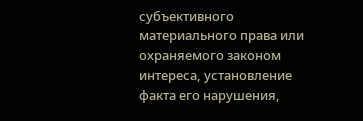субъективного материального права или охраняемого законом интереса, установление факта его нарушения,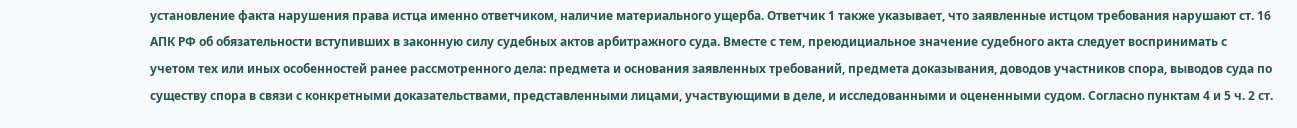установление факта нарушения права истца именно ответчиком, наличие материального ущерба. Ответчик 1 также указывает, что заявленные истцом требования нарушают ст. 16 АПК РФ об обязательности вступивших в законную силу судебных актов арбитражного суда. Вместе с тем, преюдициальное значение судебного акта следует воспринимать с учетом тех или иных особенностей ранее рассмотренного дела: предмета и основания заявленных требований, предмета доказывания, доводов участников спора, выводов суда по существу спора в связи с конкретными доказательствами, представленными лицами, участвующими в деле, и исследованными и оцененными судом. Согласно пунктам 4 и 5 ч. 2 ст.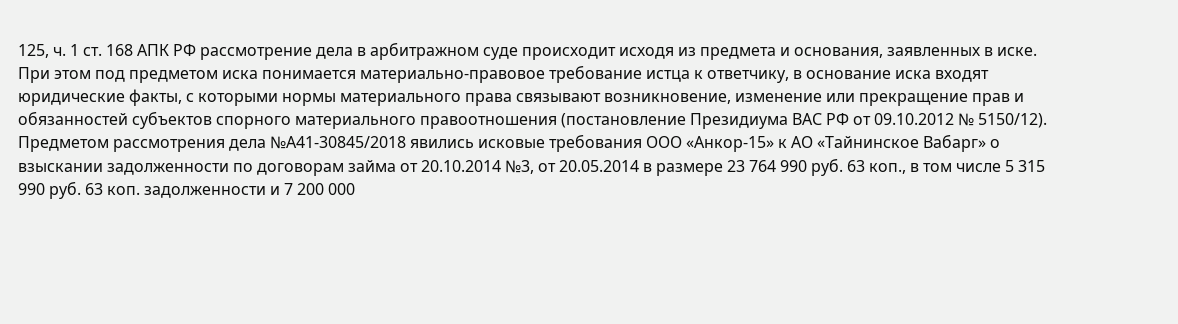125, ч. 1 ст. 168 АПК РФ рассмотрение дела в арбитражном суде происходит исходя из предмета и основания, заявленных в иске. При этом под предметом иска понимается материально-правовое требование истца к ответчику, в основание иска входят юридические факты, с которыми нормы материального права связывают возникновение, изменение или прекращение прав и обязанностей субъектов спорного материального правоотношения (постановление Президиума ВАС РФ от 09.10.2012 № 5150/12). Предметом рассмотрения дела №А41-30845/2018 явились исковые требования ООО «Анкор-15» к АО «Тайнинское Вабарг» о взыскании задолженности по договорам займа от 20.10.2014 №3, от 20.05.2014 в размере 23 764 990 руб. 63 коп., в том числе 5 315 990 руб. 63 коп. задолженности и 7 200 000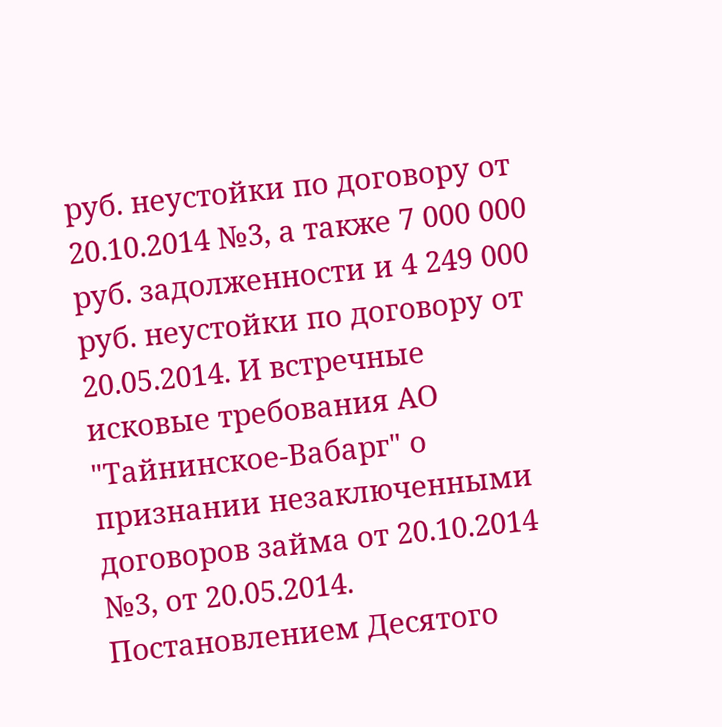руб. неустойки по договору от 20.10.2014 №3, а также 7 000 000 руб. задолженности и 4 249 000 руб. неустойки по договору от 20.05.2014. И встречные исковые требования АО "Тайнинское-Вабарг" о признании незаключенными договоров займа от 20.10.2014 №3, от 20.05.2014. Постановлением Десятого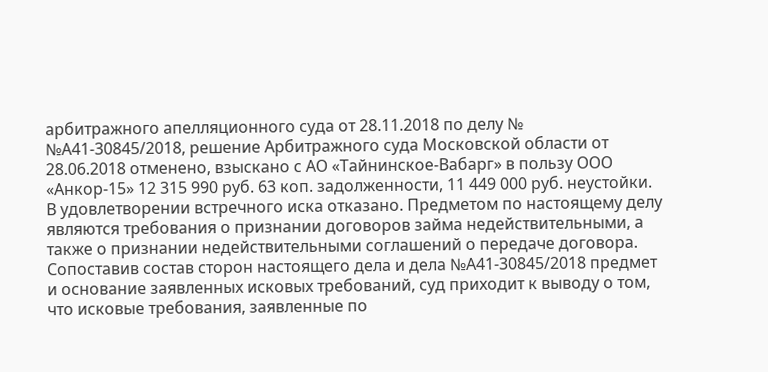арбитражного апелляционного суда от 28.11.2018 по делу № №А41-30845/2018, решение Арбитражного суда Московской области от 28.06.2018 отменено, взыскано с АО «Тайнинское-Вабарг» в пользу ООО «Анкор-15» 12 315 990 руб. 63 коп. задолженности, 11 449 000 руб. неустойки. В удовлетворении встречного иска отказано. Предметом по настоящему делу являются требования о признании договоров займа недействительными, а также о признании недействительными соглашений о передаче договора. Сопоставив состав сторон настоящего дела и дела №А41-30845/2018 предмет и основание заявленных исковых требований, суд приходит к выводу о том, что исковые требования, заявленные по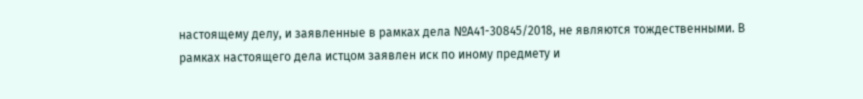настоящему делу, и заявленные в рамках дела №А41-30845/2018, не являются тождественными. В рамках настоящего дела истцом заявлен иск по иному предмету и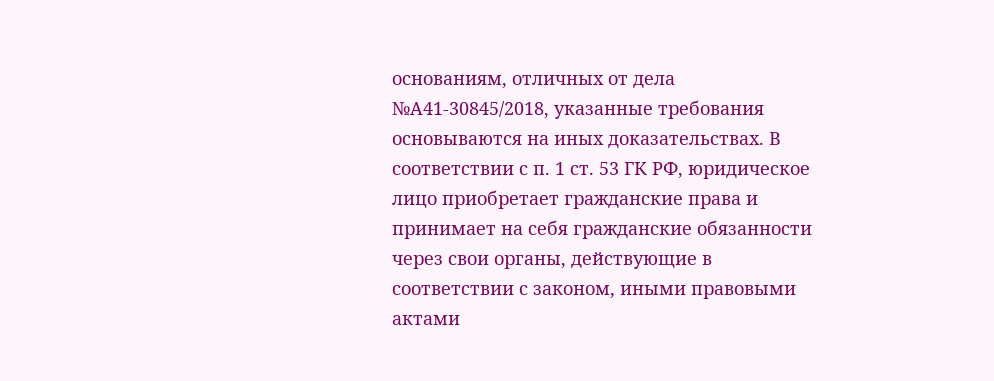основаниям, отличных от дела №А41-30845/2018, указанные требования основываются на иных доказательствах. В соответствии с п. 1 ст. 53 ГК РФ, юридическое лицо приобретает гражданские права и принимает на себя гражданские обязанности через свои органы, действующие в соответствии с законом, иными правовыми актами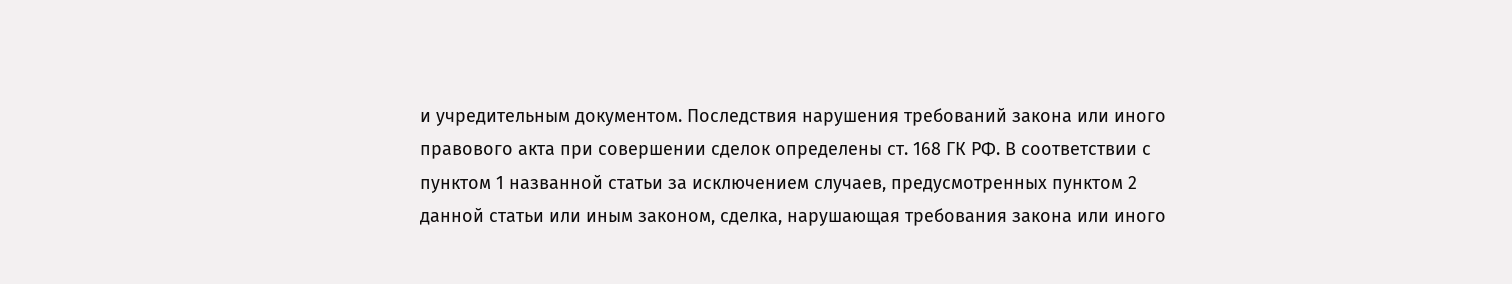и учредительным документом. Последствия нарушения требований закона или иного правового акта при совершении сделок определены ст. 168 ГК РФ. В соответствии с пунктом 1 названной статьи за исключением случаев, предусмотренных пунктом 2 данной статьи или иным законом, сделка, нарушающая требования закона или иного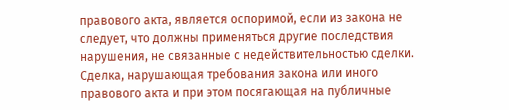правового акта, является оспоримой, если из закона не следует, что должны применяться другие последствия нарушения, не связанные с недействительностью сделки. Сделка, нарушающая требования закона или иного правового акта и при этом посягающая на публичные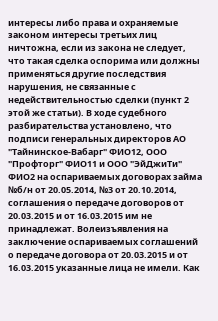интересы либо права и охраняемые законом интересы третьих лиц ничтожна, если из закона не следует, что такая сделка оспорима или должны применяться другие последствия нарушения, не связанные с недействительностью сделки (пункт 2 этой же статьи). В ходе судебного разбирательства установлено, что подписи генеральных директоров АО "Тайнинское-Вабарг" ФИО12, ООО "Профторг" ФИО11 и ООО "ЭйДжиТи" ФИО2 на оспариваемых договорах займа №б/н от 20.05.2014, №3 от 20.10.2014, соглашения о передаче договоров от 20.03.2015 и от 16.03.2015 им не принадлежат. Волеизъявления на заключение оспариваемых соглашений о передаче договора от 20.03.2015 и от 16.03.2015 указанные лица не имели. Как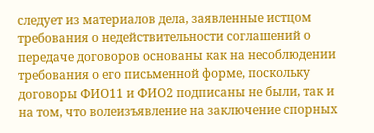следует из материалов дела, заявленные истцом требования о недействительности соглашений о передаче договоров основаны как на несоблюдении требования о его письменной форме, поскольку договоры ФИО11 и ФИО2 подписаны не были, так и на том, что волеизъявление на заключение спорных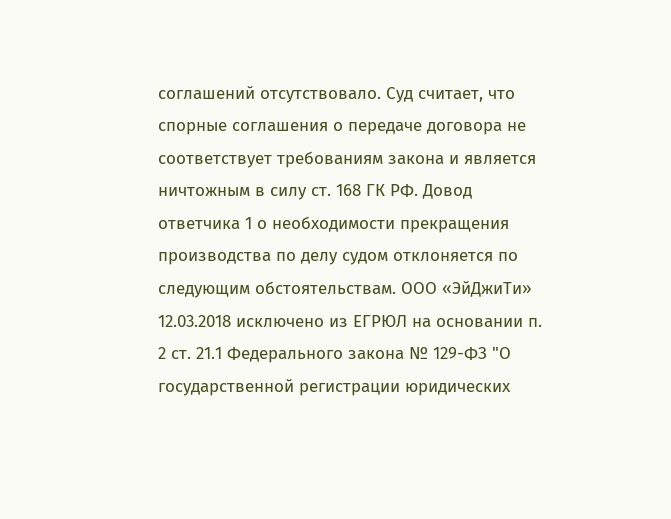соглашений отсутствовало. Суд считает, что спорные соглашения о передаче договора не соответствует требованиям закона и является ничтожным в силу ст. 168 ГК РФ. Довод ответчика 1 о необходимости прекращения производства по делу судом отклоняется по следующим обстоятельствам. ООО «ЭйДжиТи» 12.03.2018 исключено из ЕГРЮЛ на основании п. 2 ст. 21.1 Федерального закона № 129-ФЗ "О государственной регистрации юридических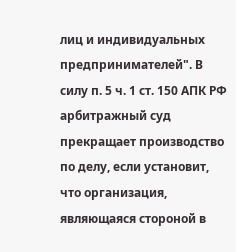лиц и индивидуальных предпринимателей". В силу п. 5 ч. 1 ст. 150 АПК РФ арбитражный суд прекращает производство по делу, если установит, что организация, являющаяся стороной в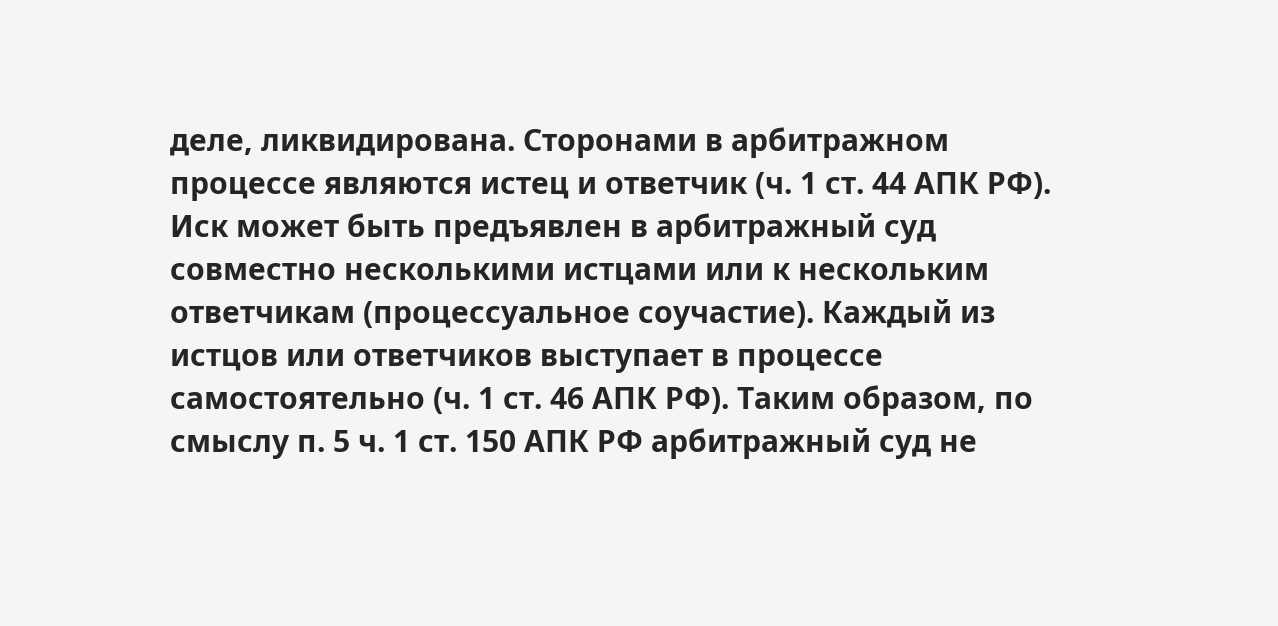деле, ликвидирована. Сторонами в арбитражном процессе являются истец и ответчик (ч. 1 ст. 44 АПК РФ). Иск может быть предъявлен в арбитражный суд совместно несколькими истцами или к нескольким ответчикам (процессуальное соучастие). Каждый из истцов или ответчиков выступает в процессе самостоятельно (ч. 1 ст. 46 АПК РФ). Таким образом, по смыслу п. 5 ч. 1 ст. 150 АПК РФ арбитражный суд не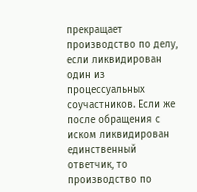прекращает производство по делу, если ликвидирован один из процессуальных соучастников. Если же после обращения с иском ликвидирован единственный ответчик, то производство по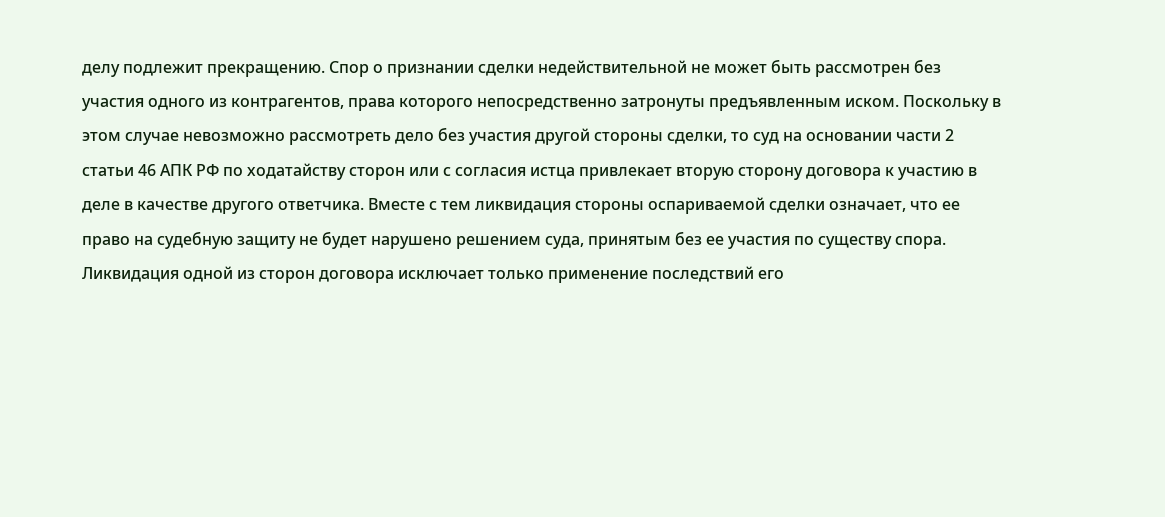делу подлежит прекращению. Спор о признании сделки недействительной не может быть рассмотрен без участия одного из контрагентов, права которого непосредственно затронуты предъявленным иском. Поскольку в этом случае невозможно рассмотреть дело без участия другой стороны сделки, то суд на основании части 2 статьи 46 АПК РФ по ходатайству сторон или с согласия истца привлекает вторую сторону договора к участию в деле в качестве другого ответчика. Вместе с тем ликвидация стороны оспариваемой сделки означает, что ее право на судебную защиту не будет нарушено решением суда, принятым без ее участия по существу спора. Ликвидация одной из сторон договора исключает только применение последствий его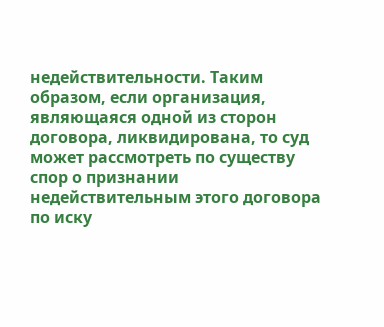недействительности. Таким образом, если организация, являющаяся одной из сторон договора, ликвидирована, то суд может рассмотреть по существу спор о признании недействительным этого договора по иску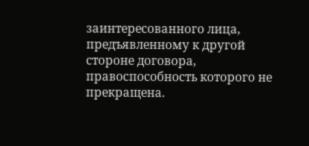заинтересованного лица, предъявленному к другой стороне договора, правоспособность которого не прекращена.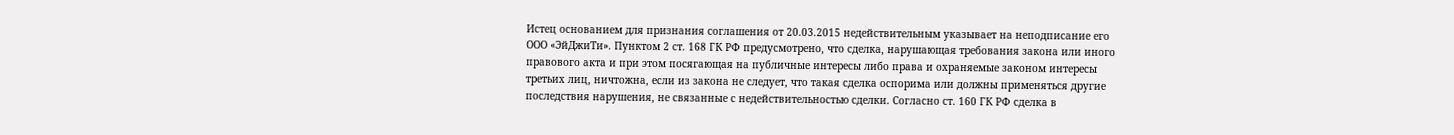Истец основанием для признания соглашения от 20.03.2015 недействительным указывает на неподписание его ООО «ЭйДжиТи». Пунктом 2 ст. 168 ГК РФ предусмотрено, что сделка, нарушающая требования закона или иного правового акта и при этом посягающая на публичные интересы либо права и охраняемые законом интересы третьих лиц, ничтожна, если из закона не следует, что такая сделка оспорима или должны применяться другие последствия нарушения, не связанные с недействительностью сделки. Согласно ст. 160 ГК РФ сделка в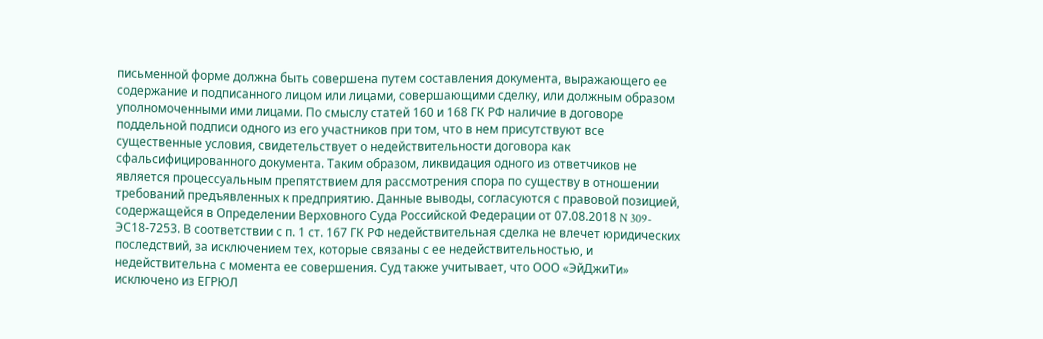письменной форме должна быть совершена путем составления документа, выражающего ее содержание и подписанного лицом или лицами, совершающими сделку, или должным образом уполномоченными ими лицами. По смыслу статей 160 и 168 ГК РФ наличие в договоре поддельной подписи одного из его участников при том, что в нем присутствуют все существенные условия, свидетельствует о недействительности договора как сфальсифицированного документа. Таким образом, ликвидация одного из ответчиков не является процессуальным препятствием для рассмотрения спора по существу в отношении требований предъявленных к предприятию. Данные выводы, согласуются с правовой позицией, содержащейся в Определении Верховного Суда Российской Федерации от 07.08.2018 N 309-ЭС18-7253. В соответствии с п. 1 ст. 167 ГК РФ недействительная сделка не влечет юридических последствий, за исключением тех, которые связаны с ее недействительностью, и недействительна с момента ее совершения. Суд также учитывает, что ООО «ЭйДжиТи» исключено из ЕГРЮЛ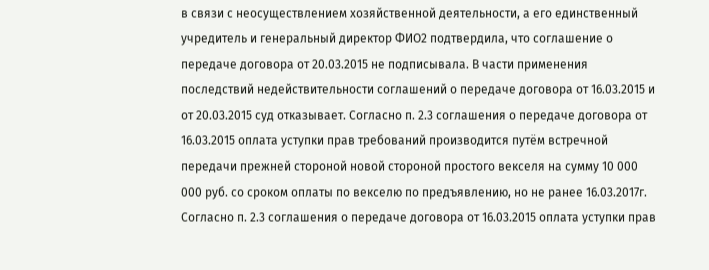в связи с неосуществлением хозяйственной деятельности, а его единственный учредитель и генеральный директор ФИО2 подтвердила, что соглашение о передаче договора от 20.03.2015 не подписывала. В части применения последствий недействительности соглашений о передаче договора от 16.03.2015 и от 20.03.2015 суд отказывает. Согласно п. 2.3 соглашения о передаче договора от 16.03.2015 оплата уступки прав требований производится путём встречной передачи прежней стороной новой стороной простого векселя на сумму 10 000 000 руб. со сроком оплаты по векселю по предъявлению, но не ранее 16.03.2017г. Согласно п. 2.3 соглашения о передаче договора от 16.03.2015 оплата уступки прав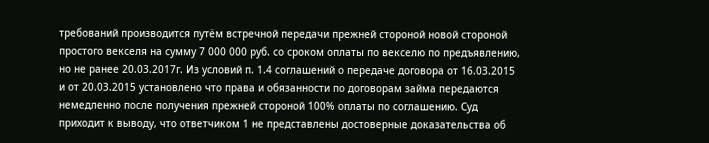требований производится путём встречной передачи прежней стороной новой стороной простого векселя на сумму 7 000 000 руб. со сроком оплаты по векселю по предъявлению, но не ранее 20.03.2017г. Из условий п. 1.4 соглашений о передаче договора от 16.03.2015 и от 20.03.2015 установлено что права и обязанности по договорам займа передаются немедленно после получения прежней стороной 100% оплаты по соглашению. Суд приходит к выводу, что ответчиком 1 не представлены достоверные доказательства об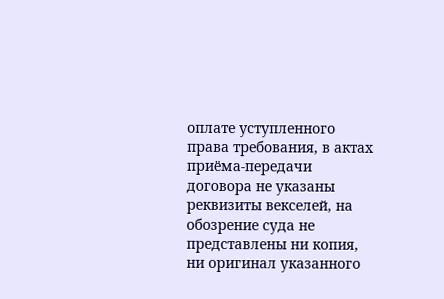оплате уступленного права требования, в актах приёма-передачи договора не указаны реквизиты векселей, на обозрение суда не представлены ни копия, ни оригинал указанного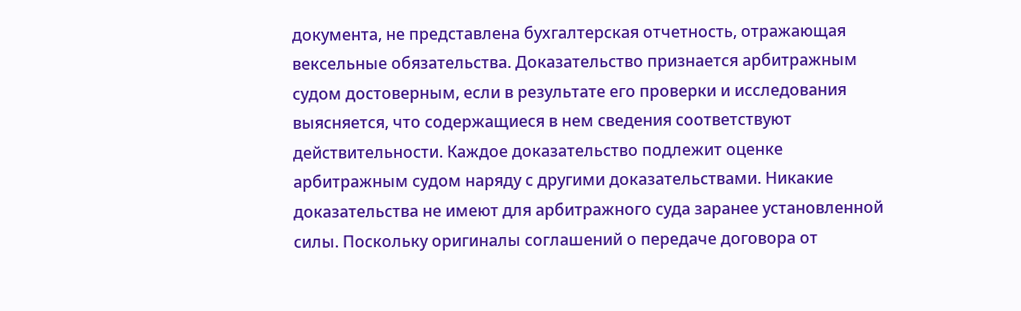документа, не представлена бухгалтерская отчетность, отражающая вексельные обязательства. Доказательство признается арбитражным судом достоверным, если в результате его проверки и исследования выясняется, что содержащиеся в нем сведения соответствуют действительности. Каждое доказательство подлежит оценке арбитражным судом наряду с другими доказательствами. Никакие доказательства не имеют для арбитражного суда заранее установленной силы. Поскольку оригиналы соглашений о передаче договора от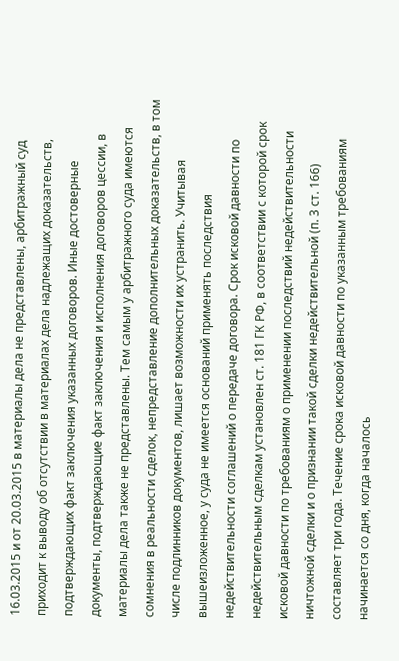16.03.2015 и от 20.03.2015 в материалы дела не представлены, арбитражный суд приходит к выводу об отсутствии в материалах дела надлежащих доказательств, подтверждающих факт заключения указанных договоров. Иные достоверные документы, подтверждающие факт заключения и исполнения договоров цессии, в материалы дела также не представлены. Тем самым у арбитражного суда имеются сомнения в реальности сделок, непредставление дополнительных доказательств, в том числе подлинников документов, лишает возможности их устранить. Учитывая вышеизложенное, у суда не имеется оснований применять последствия недействительности соглашений о передаче договора. Срок исковой давности по недействительным сделкам установлен ст. 181 ГК РФ, в соответствии с которой срок исковой давности по требованиям о применении последствий недействительности ничтожной сделки и о признании такой сделки недействительной (п. 3 ст. 166) составляет три года. Течение срока исковой давности по указанным требованиям начинается со дня, когда началось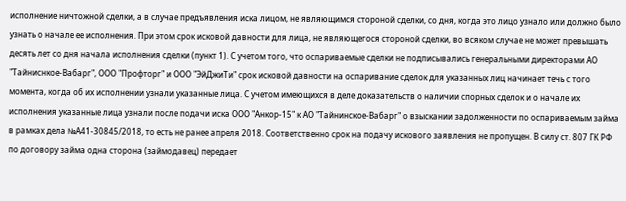исполнение ничтожной сделки, а в случае предъявления иска лицом, не являющимся стороной сделки, со дня, когда это лицо узнало или должно было узнать о начале ее исполнения. При этом срок исковой давности для лица, не являющегося стороной сделки, во всяком случае не может превышать десять лет со дня начала исполнения сделки (пункт 1). С учетом того, что оспариваемые сделки не подписывались генеральными директорами АО "Тайниснкое-Вабарг", ООО "Профторг" и ООО "ЭйДжиТи" срок исковой давности на оспаривание сделок для указанных лиц начинает течь с того момента, когда об их исполнении узнали указанные лица. С учетом имеющихся в деле доказательств о наличии спорных сделок и о начале их исполнения указанные лица узнали после подачи иска ООО "Анкор-15" к АО "Тайнинское-Вабарг" о взыскании задолженности по оспариваемым займа в рамках дела №А41-30845/2018, то есть не ранее апреля 2018. Соответственно срок на подачу искового заявления не пропущен. В силу ст. 807 ГК РФ по договору займа одна сторона (займодавец) передает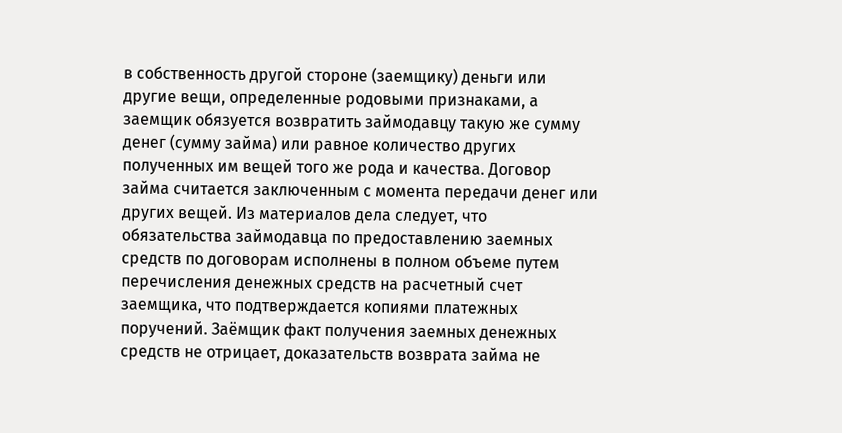в собственность другой стороне (заемщику) деньги или другие вещи, определенные родовыми признаками, а заемщик обязуется возвратить займодавцу такую же сумму денег (сумму займа) или равное количество других полученных им вещей того же рода и качества. Договор займа считается заключенным с момента передачи денег или других вещей. Из материалов дела следует, что обязательства займодавца по предоставлению заемных средств по договорам исполнены в полном объеме путем перечисления денежных средств на расчетный счет заемщика, что подтверждается копиями платежных поручений. Заёмщик факт получения заемных денежных средств не отрицает, доказательств возврата займа не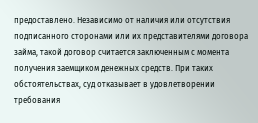предоставлено. Независимо от наличия или отсутствия подписанного сторонами или их представителями договора займа, такой договор считается заключенным с момента получения заемщиком денежных средств. При таких обстоятельствах, суд отказывает в удовлетворении требования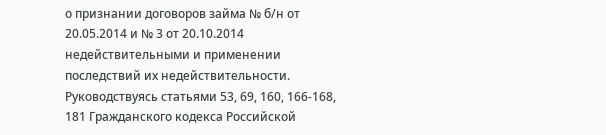о признании договоров займа № б/н от 20.05.2014 и № 3 от 20.10.2014 недействительными и применении последствий их недействительности. Руководствуясь статьями 53, 69, 160, 166-168, 181 Гражданского кодекса Российской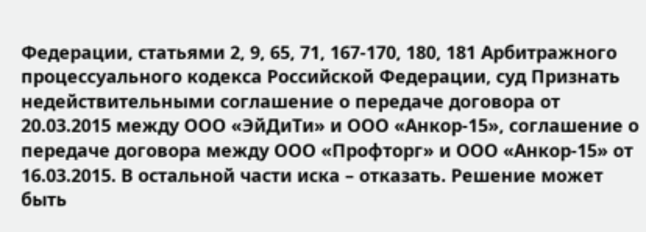Федерации, статьями 2, 9, 65, 71, 167-170, 180, 181 Арбитражного процессуального кодекса Российской Федерации, суд Признать недействительными соглашение о передаче договора от 20.03.2015 между ООО «ЭйДиТи» и ООО «Анкор-15», соглашение о передаче договора между ООО «Профторг» и ООО «Анкор-15» от 16.03.2015. В остальной части иска – отказать. Решение может быть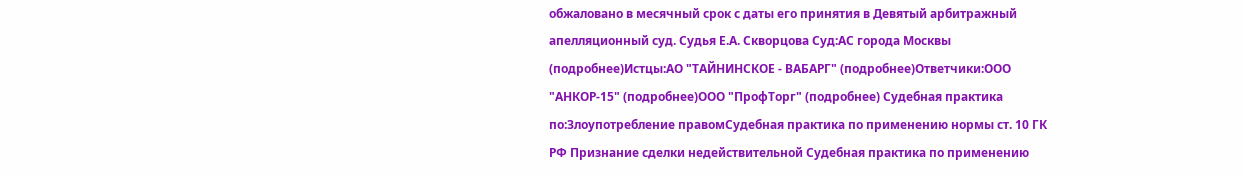обжаловано в месячный срок с даты его принятия в Девятый арбитражный апелляционный суд. Судья Е.А. Скворцова Суд:АС города Москвы (подробнее)Истцы:АО "ТАЙНИНСКОЕ - ВАБАРГ" (подробнее)Ответчики:ООО "АНКОР-15" (подробнее)ООО "ПрофТорг" (подробнее) Судебная практика по:Злоупотребление правомСудебная практика по применению нормы ст. 10 ГК РФ Признание сделки недействительной Судебная практика по применению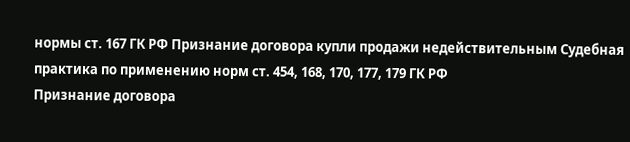нормы ст. 167 ГК РФ Признание договора купли продажи недействительным Судебная практика по применению норм ст. 454, 168, 170, 177, 179 ГК РФ
Признание договора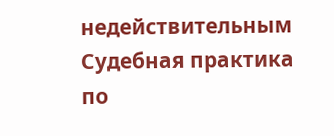недействительным Судебная практика по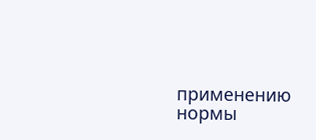применению нормы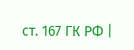ст. 167 ГК РФ |